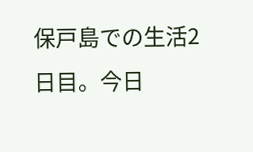保戸島での生活2日目。今日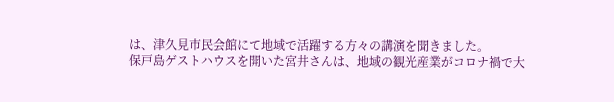は、津久見市民会館にて地域で活躍する方々の講演を聞きました。
保戸島ゲストハウスを開いた宮井さんは、地域の観光産業がコロナ禍で大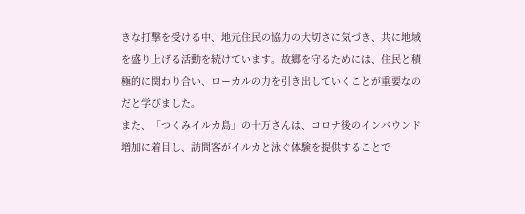きな打撃を受ける中、地元住民の協力の大切さに気づき、共に地域を盛り上げる活動を続けています。故郷を守るためには、住民と積極的に関わり合い、ローカルの力を引き出していくことが重要なのだと学びました。
また、「つくみイルカ島」の十万さんは、コロナ後のインバウンド増加に着目し、訪問客がイルカと泳ぐ体験を提供することで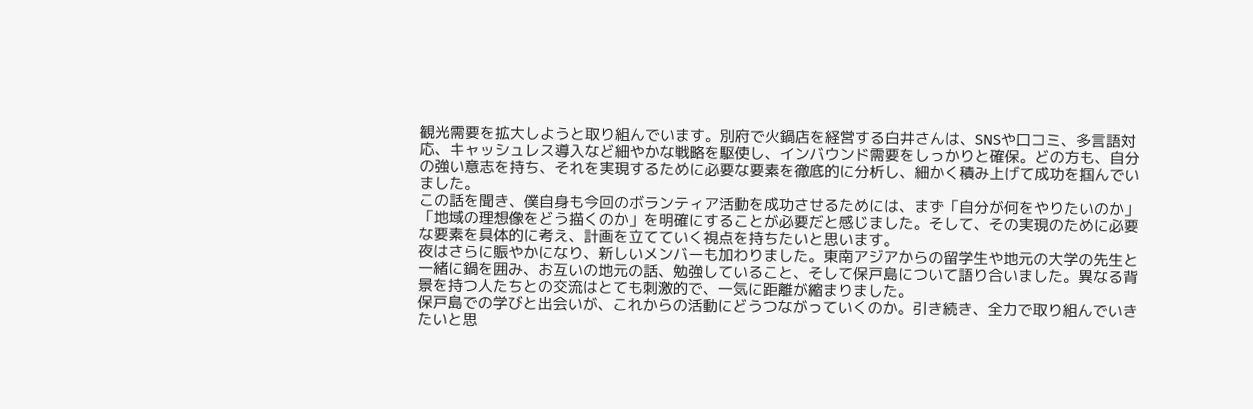観光需要を拡大しようと取り組んでいます。別府で火鍋店を経営する白井さんは、SNSや口コミ、多言語対応、キャッシュレス導入など細やかな戦略を駆使し、インバウンド需要をしっかりと確保。どの方も、自分の強い意志を持ち、それを実現するために必要な要素を徹底的に分析し、細かく積み上げて成功を掴んでいました。
この話を聞き、僕自身も今回のボランティア活動を成功させるためには、まず「自分が何をやりたいのか」「地域の理想像をどう描くのか」を明確にすることが必要だと感じました。そして、その実現のために必要な要素を具体的に考え、計画を立てていく視点を持ちたいと思います。
夜はさらに賑やかになり、新しいメンバーも加わりました。東南アジアからの留学生や地元の大学の先生と一緒に鍋を囲み、お互いの地元の話、勉強していること、そして保戸島について語り合いました。異なる背景を持つ人たちとの交流はとても刺激的で、一気に距離が縮まりました。
保戸島での学びと出会いが、これからの活動にどうつながっていくのか。引き続き、全力で取り組んでいきたいと思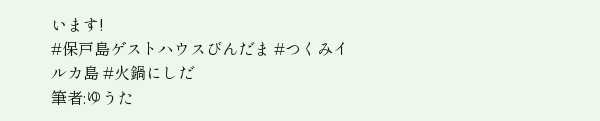います!
#保戸島ゲストハウスびんだま #つくみイルカ島 #火鍋にしだ
筆者:ゆうた